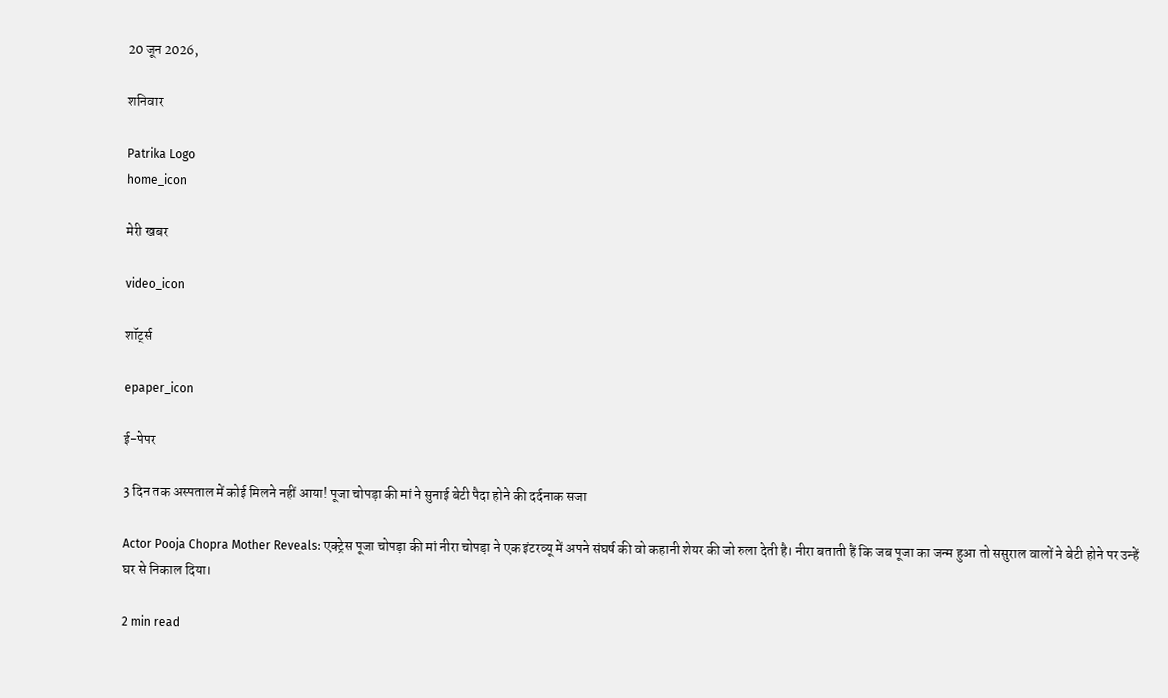20 जून 2026,

शनिवार

Patrika Logo
home_icon

मेरी खबर

video_icon

शॉर्ट्स

epaper_icon

ई-पेपर

3 दिन तक अस्पताल में कोई मिलने नहीं आया! पूजा चोपड़ा की मां ने सुनाई बेटी पैदा होने की दर्दनाक सजा

Actor Pooja Chopra Mother Reveals: एक्ट्रेस पूजा चोपड़ा की मां नीरा चोपड़ा ने एक इंटरव्यू में अपने संघर्ष की वो कहानी शेयर की जो रुला देती है। नीरा बताती हैं कि जब पूजा का जन्म हुआ तो ससुराल वालों ने बेटी होने पर उन्हें घर से निकाल दिया।

2 min read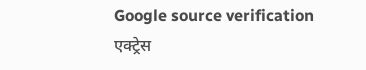Google source verification
एक्ट्रेस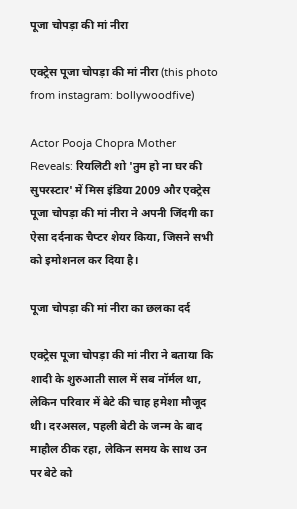पूजा चोपड़ा की मां नीरा

एक्ट्रेस पूजा चोपड़ा की मां नीरा (this photo from instagram: bollywoodfive)

Actor Pooja Chopra Mother Reveals: रियलिटी शो 'तुम हो ना घर की सुपरस्टार' में मिस इंडिया 2009 और एक्ट्रेस पूजा चोपड़ा की मां नीरा ने अपनी जिंदगी का ऐसा दर्दनाक चैप्टर शेयर किया, जिसने सभी को इमोशनल कर दिया है।

पूजा चोपड़ा की मां नीरा का छलका दर्द

एक्ट्रेस पूजा चोपड़ा की मां नीरा ने बताया कि शादी के शुरुआती साल में सब नॉर्मल था, लेकिन परिवार में बेटे की चाह हमेशा मौजूद थी। दरअसल, पहली बेटी के जन्म के बाद माहौल ठीक रहा, लेकिन समय के साथ उन पर बेटे को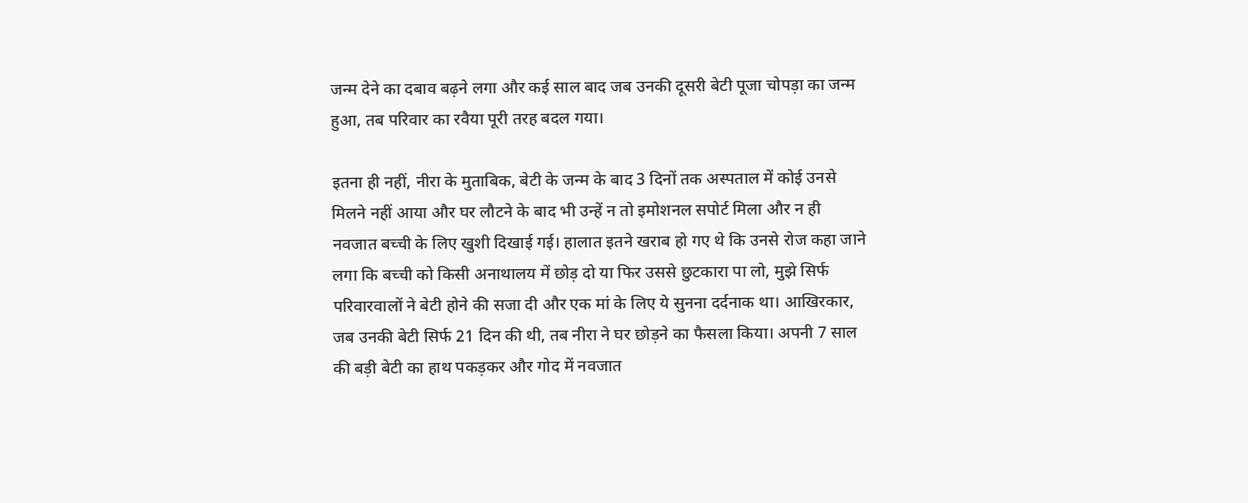जन्म देने का दबाव बढ़ने लगा और कई साल बाद जब उनकी दूसरी बेटी पूजा चोपड़ा का जन्म हुआ, तब परिवार का रवैया पूरी तरह बदल गया।

इतना ही नहीं, नीरा के मुताबिक, बेटी के जन्म के बाद 3 दिनों तक अस्पताल में कोई उनसे मिलने नहीं आया और घर लौटने के बाद भी उन्हें न तो इमोशनल सपोर्ट मिला और न ही नवजात बच्ची के लिए खुशी दिखाई गई। हालात इतने खराब हो गए थे कि उनसे रोज कहा जाने लगा कि बच्ची को किसी अनाथालय में छोड़ दो या फिर उससे छुटकारा पा लो, मुझे सिर्फ परिवारवालों ने बेटी होने की सजा दी और एक मां के लिए ये सुनना दर्दनाक था। आखिरकार, जब उनकी बेटी सिर्फ 21 दिन की थी, तब नीरा ने घर छोड़ने का फैसला किया। अपनी 7 साल की बड़ी बेटी का हाथ पकड़कर और गोद में नवजात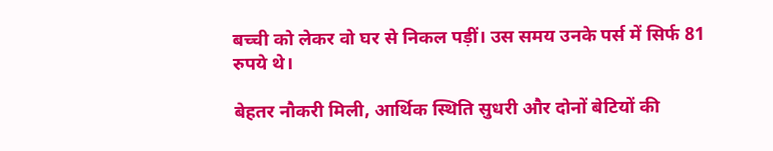बच्ची को लेकर वो घर से निकल पड़ीं। उस समय उनके पर्स में सिर्फ 81 रुपये थे।

बेहतर नौकरी मिली, आर्थिक स्थिति सुधरी और दोनों बेटियों की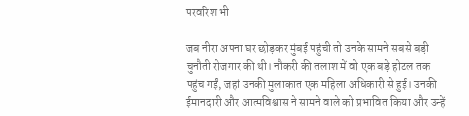परवरिश भी

जब नीरा अपना घर छोड़कर मुंबई पहुंची तो उनके सामने सबसे बड़ी चुनौती रोजगार की थी। नौकरी की तलाश में वो एक बड़े होटल तक पहुंच गईं, जहां उनकी मुलाकात एक महिला अधिकारी से हुई। उनकी ईमानदारी और आत्मविश्वास ने सामने वाले को प्रभावित किया और उन्हें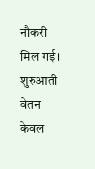नौकरी मिल गई। शुरुआती वेतन केवल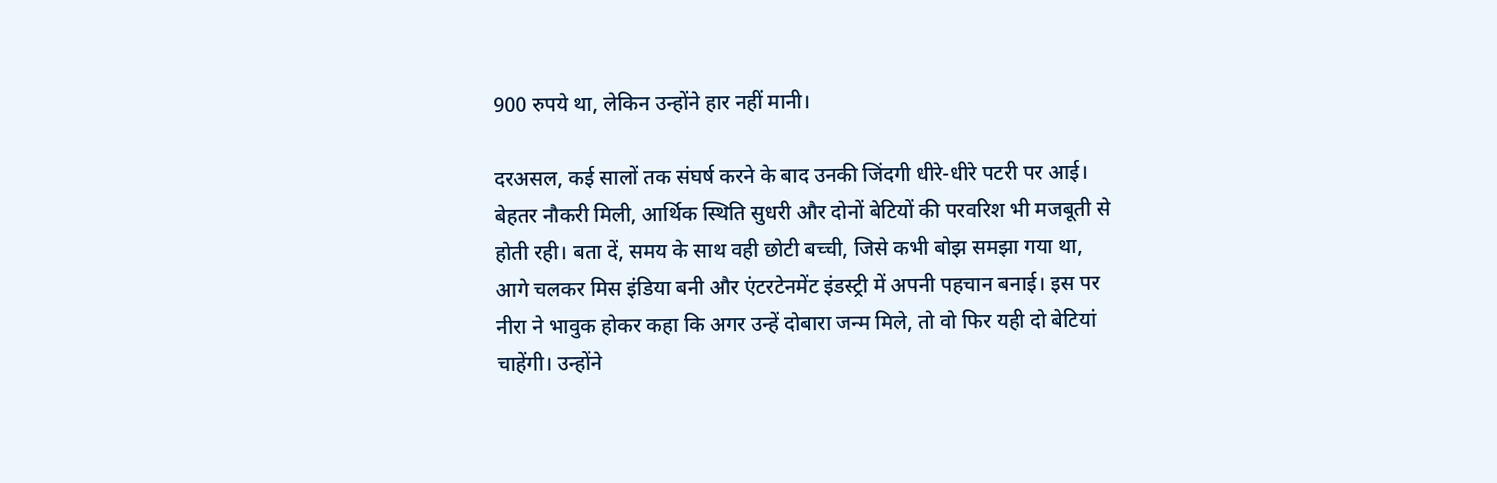900 रुपये था, लेकिन उन्होंने हार नहीं मानी।

दरअसल, कई सालों तक संघर्ष करने के बाद उनकी जिंदगी धीरे-धीरे पटरी पर आई। बेहतर नौकरी मिली, आर्थिक स्थिति सुधरी और दोनों बेटियों की परवरिश भी मजबूती से होती रही। बता दें, समय के साथ वही छोटी बच्ची, जिसे कभी बोझ समझा गया था, आगे चलकर मिस इंडिया बनी और एंटरटेनमेंट इंडस्ट्री में अपनी पहचान बनाई। इस पर नीरा ने भावुक होकर कहा कि अगर उन्हें दोबारा जन्म मिले, तो वो फिर यही दो बेटियां चाहेंगी। उन्होंने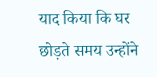याद किया कि घर छोड़ते समय उन्होंने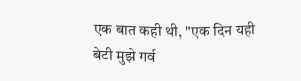एक बात कही थी, "एक दिन यही बेटी मुझे गर्व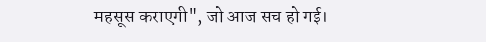महसूस कराएगी", जो आज सच हो गई।